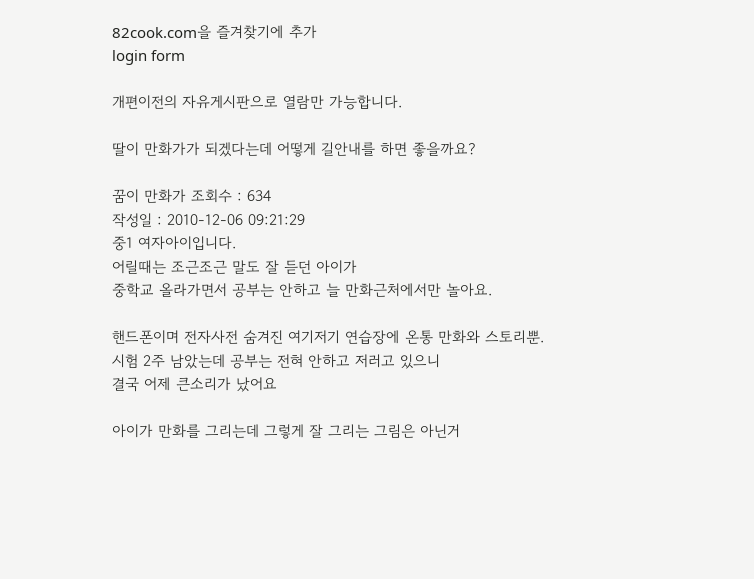82cook.com을 즐겨찾기에 추가
login form

개편이전의 자유게시판으로 열람만 가능합니다.

딸이 만화가가 되겠다는데 어떻게 길안내를 하면 좋을까요?

꿈이 만화가 조회수 : 634
작성일 : 2010-12-06 09:21:29
중1 여자아이입니다.
어릴때는 조근조근 말도 잘 듣던 아이가
중학교 올라가면서 공부는 안하고 늘 만화근처에서만 놀아요.

핸드폰이며 전자사전 숨겨진 여기저기 연습장에 온통 만화와 스토리뿐.
시험 2주 남았는데 공부는 전혀 안하고 저러고 있으니
결국 어제 큰소리가 났어요

아이가 만화를 그리는데 그렇게 잘 그리는 그림은 아닌거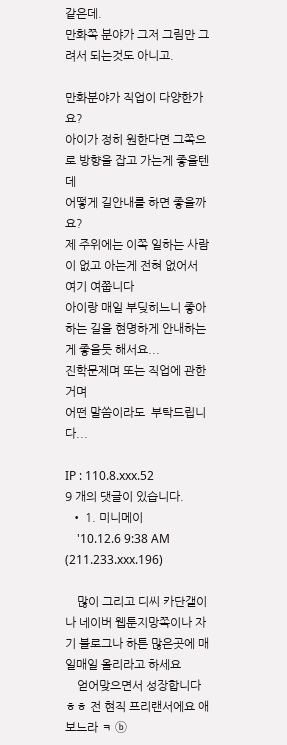같은데.
만화쪽 분야가 그저 그림만 그려서 되는것도 아니고.

만화분야가 직업이 다양한가요?
아이가 정히 원한다면 그쪽으로 방향을 잡고 가는게 좋을텐데
어떻게 길안내를 하면 좋을까요?
제 주위에는 이쪽 일하는 사람이 없고 아는게 전혀 없어서 여기 여쭙니다
아이랑 매일 부딪히느니 좋아하는 길을 현명하게 안내하는게 좋을듯 해서요...
진학문제며 또는 직업에 관한거며
어떤 말씀이라도  부탁드립니다...

IP : 110.8.xxx.52
9 개의 댓글이 있습니다.
  • 1. 미니메이
    '10.12.6 9:38 AM (211.233.xxx.196)

    많이 그리고 디씨 카단갤이나 네이버 웹툰지망쪽이나 자기 블로그나 하튼 많은곳에 매일매일 올리라고 하세요
    얻어맞으면서 성장합니다 ㅎㅎ 전 현직 프리랜서에요 애보느라 ㅋ ⓑ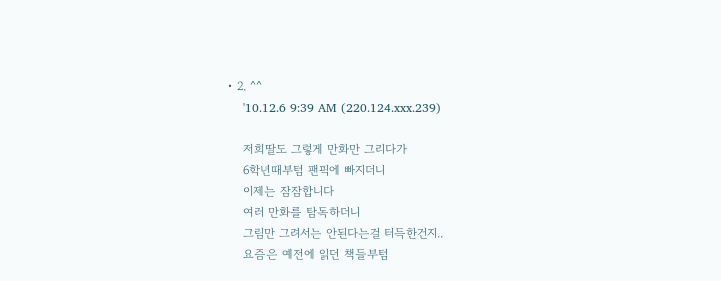• 2. ^^
    '10.12.6 9:39 AM (220.124.xxx.239)

    저희딸도 그렇게 만화만 그리다가
    6학년때부텀 팬픽에 빠지더니
    이제는 잠잠합니다
    여러 만화를 탐독하더니
    그림만 그려서는 안된다는걸 터득한건지..
    요즘은 예전에 읽던 책들부텀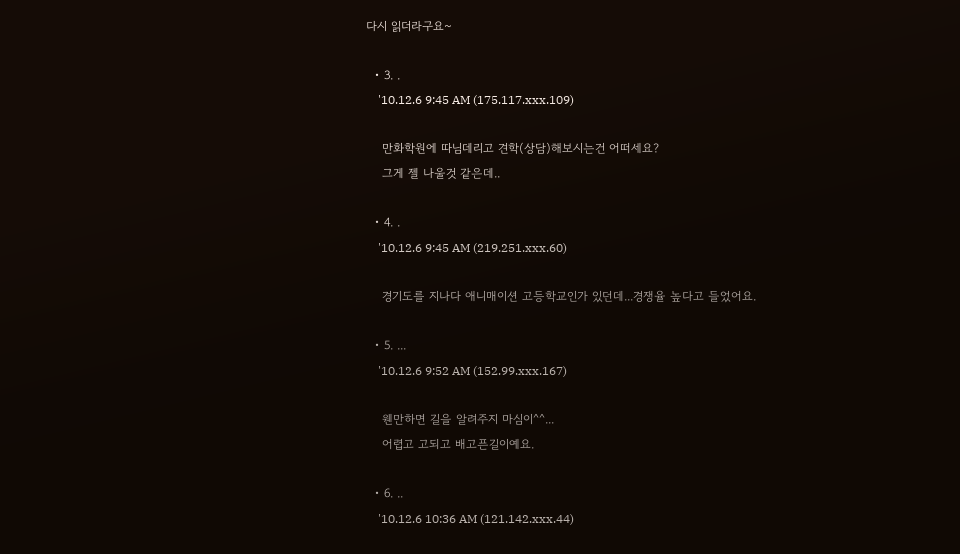다시 읽더라구요~

  • 3. .
    '10.12.6 9:45 AM (175.117.xxx.109)

    만화학원에 따님데리고 견학(상담)해보시는건 어떠세요?
    그게 젤 나울것 같은데..

  • 4. .
    '10.12.6 9:45 AM (219.251.xxx.60)

    경기도를 지나다 애니매이션 고등학교인가 있던데...경쟁율 높다고 들었어요.

  • 5. ...
    '10.12.6 9:52 AM (152.99.xxx.167)

    웬만하면 길을 알려주지 마심이^^...
    어렵고 고되고 배고픈길이예요.

  • 6. ..
    '10.12.6 10:36 AM (121.142.xxx.44)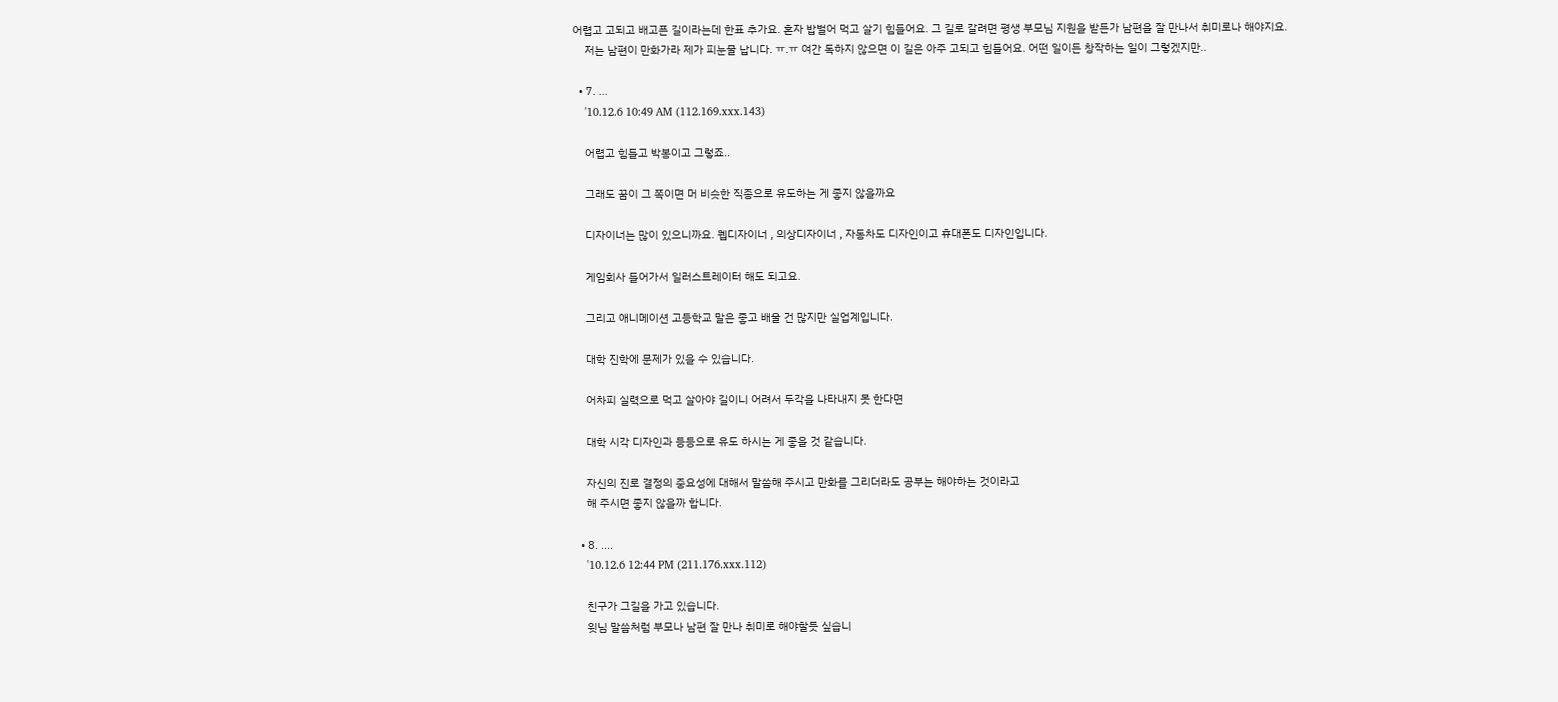어렵고 고되고 배고픈 길이라는데 한표 추가요. 혼자 밥벌어 먹고 살기 힘들어요. 그 길로 갈려면 평생 부모님 지원을 받든가 남편을 잘 만나서 취미로나 해야지요.
    저는 남편이 만화가라 제가 피눈물 납니다. ㅠ.ㅠ 여간 독하지 않으면 이 길은 아주 고되고 힘들어요. 어떤 일이든 창작하는 일이 그렇겠지만..

  • 7. ...
    '10.12.6 10:49 AM (112.169.xxx.143)

    어렵고 힘들고 박봉이고 그렇죠..

    그래도 꿈이 그 쪽이면 머 비슷한 직종으로 유도하는 게 좋지 않을까요

    디자이너는 많이 있으니까요. 웹디자이너 , 의상디자이너 , 자동차도 디자인이고 휴대폰도 디자인입니다.

    게임회사 들어가서 일러스트레이터 해도 되고요.

    그리고 애니메이션 고등학교 말은 좋고 배울 건 많지만 실업계입니다.

    대학 진학에 문제가 있을 수 있습니다.

    어차피 실력으로 먹고 살아야 길이니 어려서 두각을 나타내지 못 한다면

    대학 시각 디자인과 등등으로 유도 하시는 게 좋을 것 같습니다.

    자신의 진로 결정의 중요성에 대해서 말씀해 주시고 만화를 그리더라도 공부는 해야하는 것이라고
    해 주시면 좋지 않을까 합니다.

  • 8. ....
    '10.12.6 12:44 PM (211.176.xxx.112)

    친구가 그길을 가고 있습니다.
    윗님 말씀처럼 부모나 남편 잘 만나 취미로 해야할듯 싶습니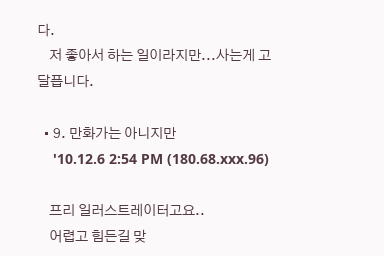다.
    저 좋아서 하는 일이라지만...사는게 고달픕니다.

  • 9. 만화가는 아니지만
    '10.12.6 2:54 PM (180.68.xxx.96)

    프리 일러스트레이터고요..
    어렵고 힘든길 맞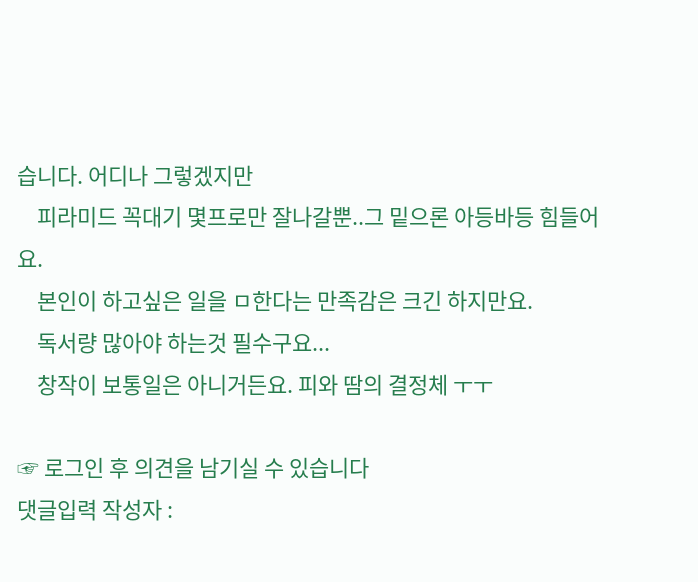습니다. 어디나 그렇겠지만
    피라미드 꼭대기 몇프로만 잘나갈뿐..그 밑으론 아등바등 힘들어요.
    본인이 하고싶은 일을 ㅁ한다는 만족감은 크긴 하지만요.
    독서량 많아야 하는것 필수구요...
    창작이 보통일은 아니거든요. 피와 땀의 결정체 ㅜㅜ

☞ 로그인 후 의견을 남기실 수 있습니다
댓글입력 작성자 :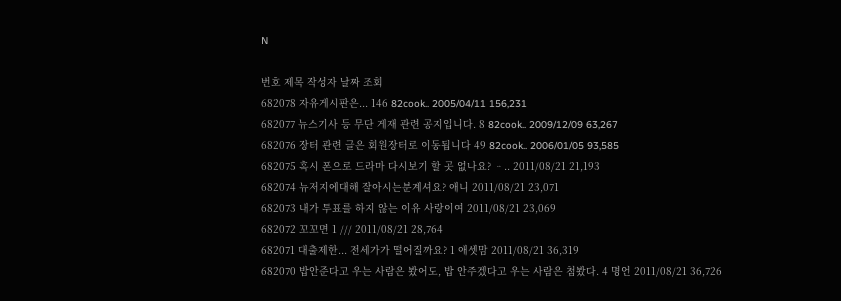N

번호 제목 작성자 날짜 조회
682078 자유게시판은... 146 82cook.. 2005/04/11 156,231
682077 뉴스기사 등 무단 게재 관련 공지입니다. 8 82cook.. 2009/12/09 63,267
682076 장터 관련 글은 회원장터로 이동됩니다 49 82cook.. 2006/01/05 93,585
682075 혹시 폰으로 드라마 다시보기 할 곳 없나요? ᆢ.. 2011/08/21 21,193
682074 뉴저지에대해 잘아시는분계셔요? 애니 2011/08/21 23,071
682073 내가 투표를 하지 않는 이유 사랑이여 2011/08/21 23,069
682072 꼬꼬면 1 /// 2011/08/21 28,764
682071 대출제한... 전세가가 떨어질까요? 1 애셋맘 2011/08/21 36,319
682070 밥안준다고 우는 사람은 봤어도, 밥 안주겠다고 우는 사람은 첨봤다. 4 명언 2011/08/21 36,726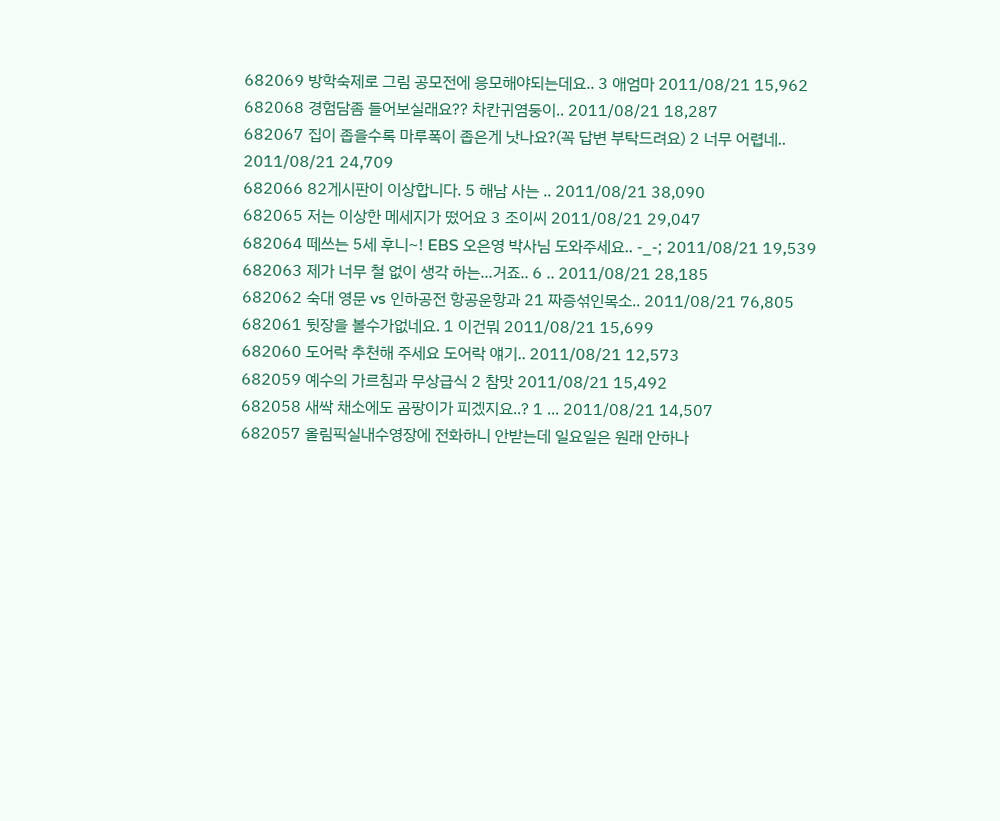682069 방학숙제로 그림 공모전에 응모해야되는데요.. 3 애엄마 2011/08/21 15,962
682068 경험담좀 들어보실래요?? 차칸귀염둥이.. 2011/08/21 18,287
682067 집이 좁을수록 마루폭이 좁은게 낫나요?(꼭 답변 부탁드려요) 2 너무 어렵네.. 2011/08/21 24,709
682066 82게시판이 이상합니다. 5 해남 사는 .. 2011/08/21 38,090
682065 저는 이상한 메세지가 떴어요 3 조이씨 2011/08/21 29,047
682064 떼쓰는 5세 후니~! EBS 오은영 박사님 도와주세요.. -_-; 2011/08/21 19,539
682063 제가 너무 철 없이 생각 하는...거죠.. 6 .. 2011/08/21 28,185
682062 숙대 영문 vs 인하공전 항공운항과 21 짜증섞인목소.. 2011/08/21 76,805
682061 뒷장을 볼수가없네요. 1 이건뭐 2011/08/21 15,699
682060 도어락 추천해 주세요 도어락 얘기.. 2011/08/21 12,573
682059 예수의 가르침과 무상급식 2 참맛 2011/08/21 15,492
682058 새싹 채소에도 곰팡이가 피겠지요..? 1 ... 2011/08/21 14,507
682057 올림픽실내수영장에 전화하니 안받는데 일요일은 원래 안하나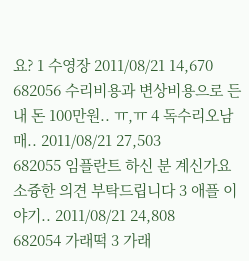요? 1 수영장 2011/08/21 14,670
682056 수리비용과 변상비용으로 든 내 돈 100만원.. ㅠ,ㅠ 4 독수리오남매.. 2011/08/21 27,503
682055 임플란트 하신 분 계신가요 소즁한 의견 부탁드립니다 3 애플 이야기.. 2011/08/21 24,808
682054 가래떡 3 가래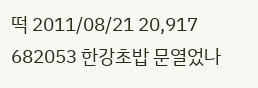떡 2011/08/21 20,917
682053 한강초밥 문열었나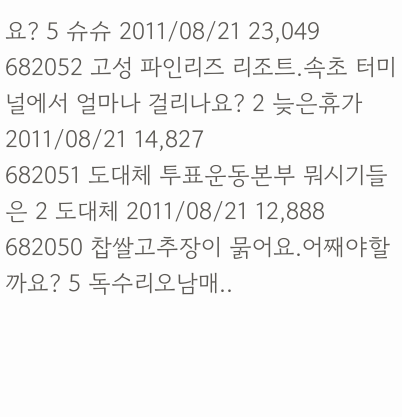요? 5 슈슈 2011/08/21 23,049
682052 고성 파인리즈 리조트.속초 터미널에서 얼마나 걸리나요? 2 늦은휴가 2011/08/21 14,827
682051 도대체 투표운동본부 뭐시기들은 2 도대체 2011/08/21 12,888
682050 찹쌀고추장이 묽어요.어째야할까요? 5 독수리오남매..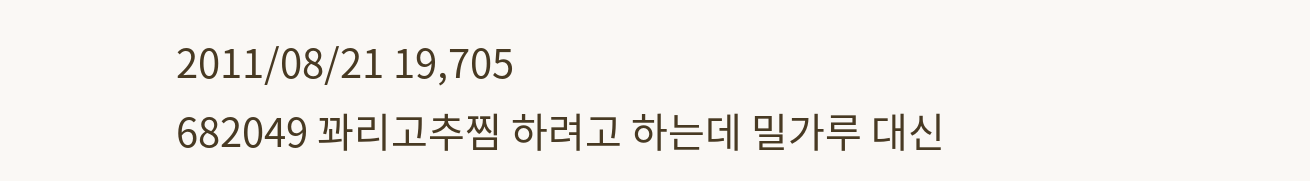2011/08/21 19,705
682049 꽈리고추찜 하려고 하는데 밀가루 대신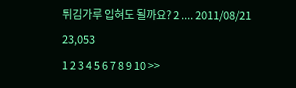튀김가루 입혀도 될까요? 2 .... 2011/08/21 23,053
1 2 3 4 5 6 7 8 9 10 >>